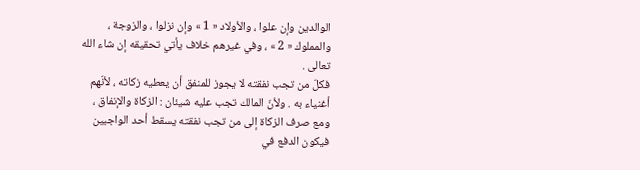الوالدين وإن علوا ، والأولاد « 1 » وإن نزلوا ، والزوجة ، والمملوك « 2 » ، وفي غيرهم خلاف يأتي تحقيقه إن شاء الله تعالى .
فكلّ من تجب نفقته لا يجوز للمنفق أن يعطيه زكاته ، لأنّهم أغنياء به . ولأنّ المالك تجب عليه شيئان : الزكاة والإنفاق ، ومع صرف الزكاة إلى من تجب نفقته يسقط أحد الواجبين فيكون الدفع في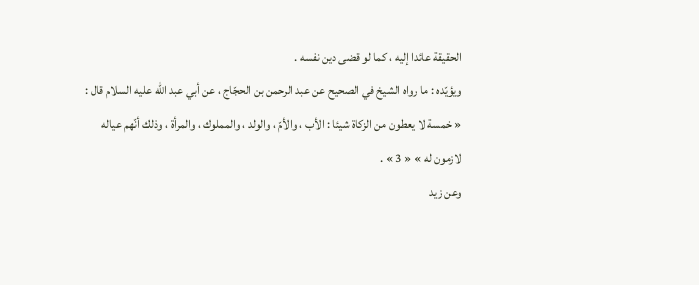الحقيقة عائدا إليه ، كما لو قضى دين نفسه .
ويؤيّده : ما رواه الشيخ في الصحيح عن عبد الرحمن بن الحجّاج ، عن أبي عبد الله عليه السلام قال : « خمسة لا يعطون من الزكاة شيئا : الأب ، والأمّ ، والولد ، والمملوك ، والمرأة ، وذلك أنّهم عياله لازمون له » « 3 » .
وعن زيد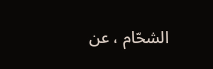الشحّام ، عن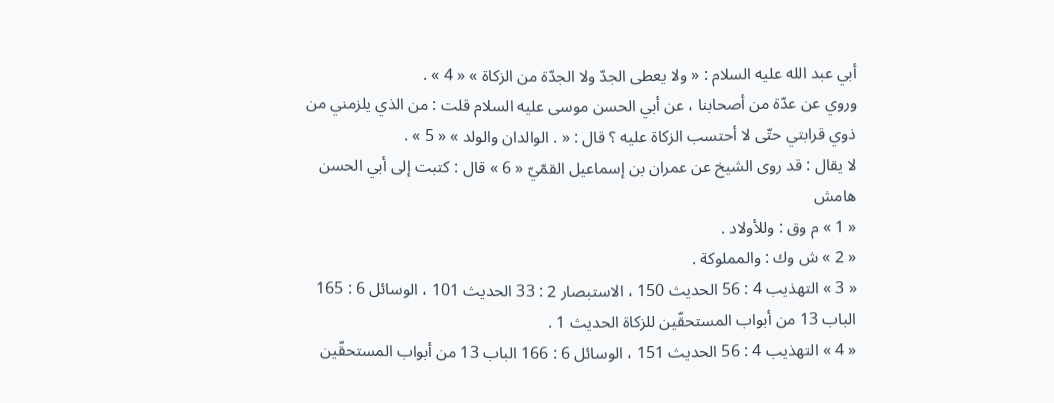أبي عبد الله عليه السلام : « ولا يعطى الجدّ ولا الجدّة من الزكاة » « 4 » .
وروي عن عدّة من أصحابنا ، عن أبي الحسن موسى عليه السلام قلت : من الذي يلزمني من ذوي قرابتي حتّى لا أحتسب الزكاة عليه ؟ قال : « . الوالدان والولد » « 5 » .
لا يقال : قد روى الشيخ عن عمران بن إسماعيل القمّيّ « 6 » قال : كتبت إلى أبي الحسن
هامش
« 1 » م وق : وللأولاد .
« 2 » ش وك : والمملوكة .
« 3 » التهذيب 4 : 56 الحديث 150 ، الاستبصار 2 : 33 الحديث 101 ، الوسائل 6 : 165 الباب 13 من أبواب المستحقّين للزكاة الحديث 1 .
« 4 » التهذيب 4 : 56 الحديث 151 ، الوسائل 6 : 166 الباب 13 من أبواب المستحقّين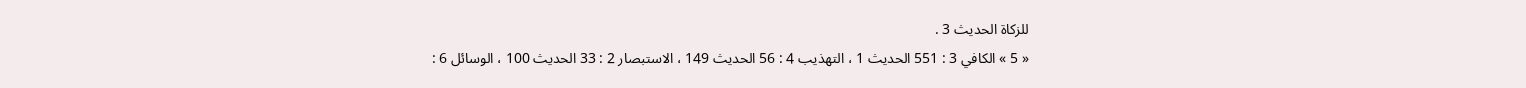للزكاة الحديث 3 .
« 5 » الكافي 3 : 551 الحديث 1 ، التهذيب 4 : 56 الحديث 149 ، الاستبصار 2 : 33 الحديث 100 ، الوسائل 6 :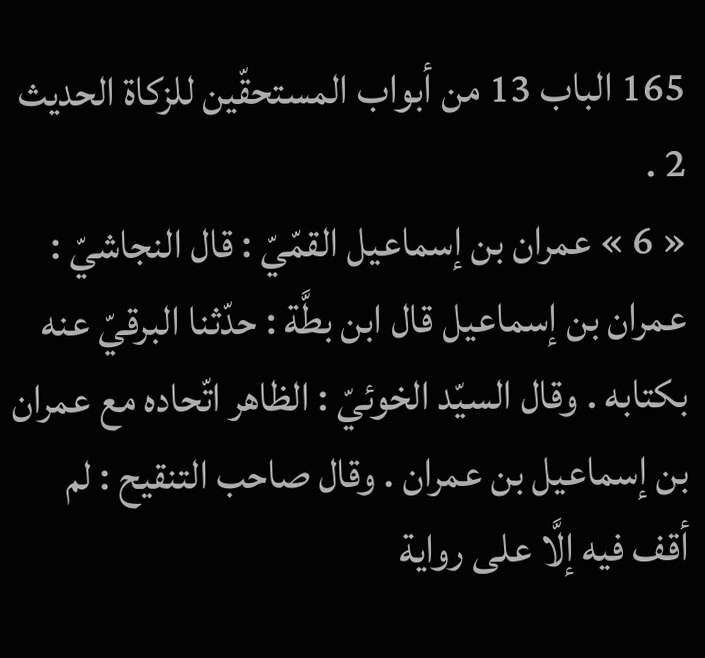165 الباب 13 من أبواب المستحقّين للزكاة الحديث 2 .
« 6 » عمران بن إسماعيل القمّيّ : قال النجاشيّ : عمران بن إسماعيل قال ابن بطَّة : حدّثنا البرقيّ عنه بكتابه . وقال السيّد الخوئيّ : الظاهر اتّحاده مع عمران بن إسماعيل بن عمران . وقال صاحب التنقيح : لم أقف فيه إلَّا على رواية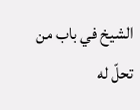الشيخ في باب من تحلّ له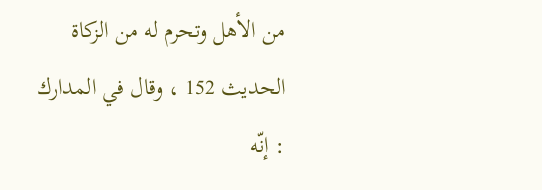من الأهل وتحرم له من الزكاة الحديث 152 ، وقال في المدارك : إنّه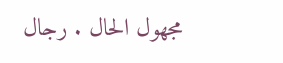مجهول الحال . رجال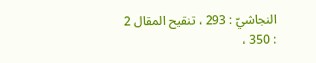النجاشيّ : 293 ، تنقيح المقال 2 : 350 ،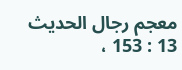معجم رجال الحديث 13 : 153 ،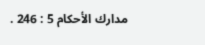مدارك الأحكام 5 : 246 .